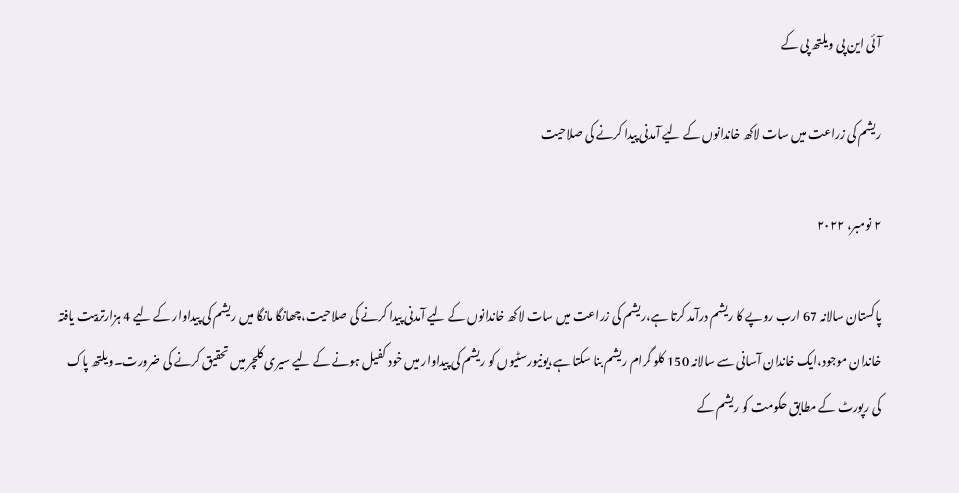آئی این پی ویلتھ پی کے

ریشم کی زراعت میں سات لاکھ خاندانوں کے لیے آمدنی پیدا کرنے کی صلاحیت

۲ نومبر، ۲۰۲۲

پاکستان سالانہ 67 ارب روپے کا ریشم درآمد کرتا ہے،ریشم کی زراعت میں سات لاکھ خاندانوں کے لیے آمدنی پیدا کرنے کی صلاحیت،چھانگا مانگا میں ریشم کی پیداوار کے لیے 4 ہزارتربیت یافتہ خاندان موجود،ایک خاندان آسانی سے سالانہ 150 کلو گرام ریشم بنا سکتا ہے،یونیورسٹیوں کو ریشم کی پیداوار میں خود کفیل ہونے کے لیے سیری کلچر میں تحقیق کرنے کی ضرورت۔ویلتھ پاک کی رپورٹ کے مطابق حکومت کو ریشم کے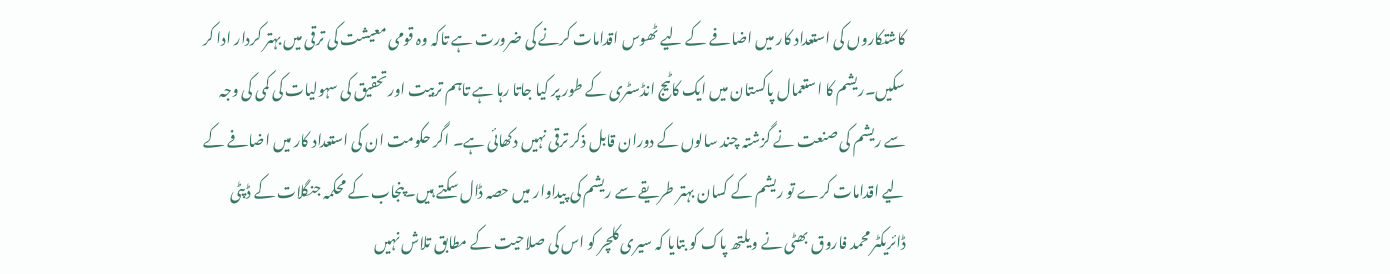کاشتکاروں کی استعداد کار میں اضافے کے لیے ٹھوس اقدامات کرنے کی ضرورت ہے تاکہ وہ قومی معیشت کی ترقی میں بہتر کردار ادا کر سکیں۔ریشم کا استعمال پاکستان میں ایک کاٹیج انڈسٹری کے طور پر کیا جاتا رہا ہے تاہم تربیت اور تحقیق کی سہولیات کی کمی کی وجہ سے ریشم کی صنعت نے گزشتہ چند سالوں کے دوران قابل ذکر ترقی نہیں دکھائی ہے۔ اگر حکومت ان کی استعداد کار میں اضافے کے لیے اقدامات کرے تو ریشم کے کسان بہتر طریقے سے ریشم کی پیداوار میں حصہ ڈال سکتے ہیں۔پنجاب کے محکمہ جنگلات کے ڈپٹی ڈائریکٹر محمد فاروق بھٹی نے ویلتھ پاک کو بتایا کہ سیری کلچر کو اس کی صلاحیت کے مطابق تلاش نہیں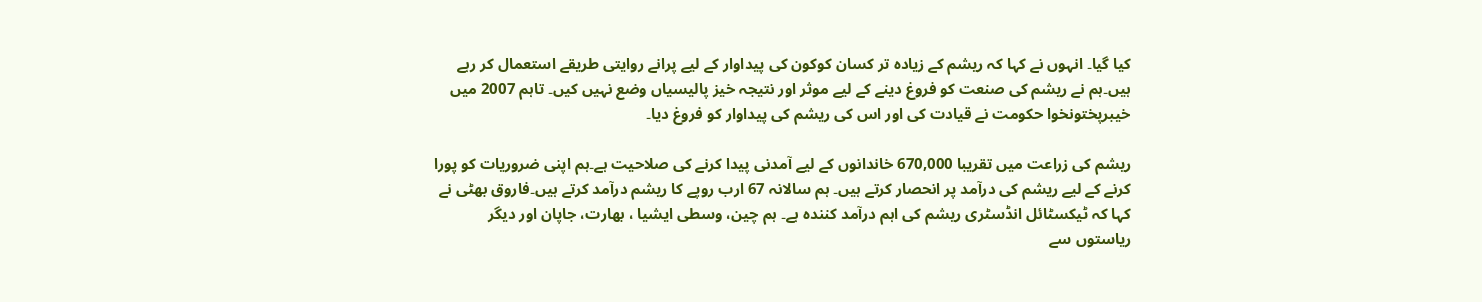کیا گیا۔ انہوں نے کہا کہ ریشم کے زیادہ تر کسان کوکون کی پیداوار کے لیے پرانے روایتی طریقے استعمال کر رہے ہیں۔ہم نے ریشم کی صنعت کو فروغ دینے کے لیے موثر اور نتیجہ خیز پالیسیاں وضع نہیں کیں۔ تاہم 2007 میں خیبرپختونخوا حکومت نے قیادت کی اور اس کی ریشم کی پیداوار کو فروغ دیا۔

ریشم کی زراعت میں تقریبا 670,000 خاندانوں کے لیے آمدنی پیدا کرنے کی صلاحیت ہے۔ہم اپنی ضروریات کو پورا کرنے کے لیے ریشم کی درآمد پر انحصار کرتے ہیں۔ ہم سالانہ 67 ارب روپے کا ریشم درآمد کرتے ہیں۔فاروق بھٹی نے کہا کہ ٹیکسٹائل انڈسٹری ریشم کی اہم درآمد کنندہ ہے۔ ہم چین، وسطی ایشیا ، بھارت، جاپان اور دیگر ریاستوں سے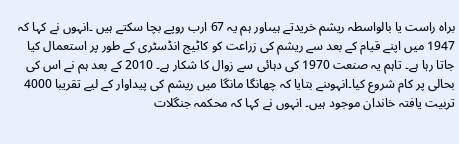براہ راست یا بالواسطہ ریشم خریدتے ہیںاور ہم یہ 67 ارب روپے بچا سکتے ہیں ۔انہوں نے کہا کہ 1947 میں اپنے قیام کے بعد سے ریشم کی زراعت کو کاٹیج انڈسٹری کے طور پر استعمال کیا جاتا رہا ہے۔ تاہم یہ صنعت 1970 کی دہائی سے زوال کا شکار ہے۔ 2010 کے بعد ہم نے اس کی بحالی پر کام شروع کیا۔انہوںنے بتایا کہ چھانگا مانگا میں ریشم کی پیداوار کے لیے تقریبا 4000 تربیت یافتہ خاندان موجود ہیں۔ انہوں نے کہا کہ محکمہ جنگلات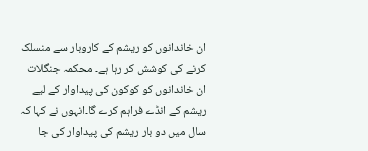ان خاندانوں کو ریشم کے کاروبار سے منسلک کرنے کی کوشش کر رہا ہے۔ محکمہ جنگلات ان خاندانوں کو کوکون کی پیداوار کے لیے ریشم کے انڈے فراہم کرے گا۔انہوں نے کہا کہ سال میں دو بار ریشم کی پیداوار کی جا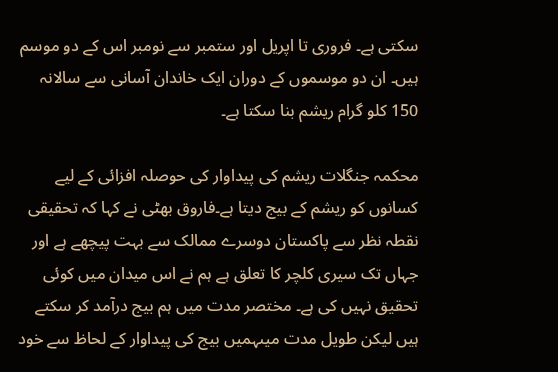سکتی ہے۔ فروری تا اپریل اور ستمبر سے نومبر اس کے دو موسم ہیں۔ ان دو موسموں کے دوران ایک خاندان آسانی سے سالانہ 150 کلو گرام ریشم بنا سکتا ہے۔

محکمہ جنگلات ریشم کی پیداوار کی حوصلہ افزائی کے لیے کسانوں کو ریشم کے بیج دیتا ہے۔فاروق بھٹی نے کہا کہ تحقیقی نقطہ نظر سے پاکستان دوسرے ممالک سے بہت پیچھے ہے اور جہاں تک سیری کلچر کا تعلق ہے ہم نے اس میدان میں کوئی تحقیق نہیں کی ہے۔ مختصر مدت میں ہم بیج درآمد کر سکتے ہیں لیکن طویل مدت میںہمیں بیج کی پیداوار کے لحاظ سے خود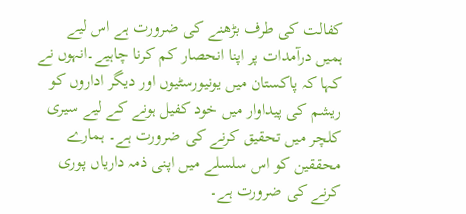کفالت کی طرف بڑھنے کی ضرورت ہے اس لیے ہمیں درآمدات پر اپنا انحصار کم کرنا چاہیے۔انہوں نے کہا کہ پاکستان میں یونیورسٹیوں اور دیگر اداروں کو ریشم کی پیداوار میں خود کفیل ہونے کے لیے سیری کلچر میں تحقیق کرنے کی ضرورت ہے۔ ہمارے محققین کو اس سلسلے میں اپنی ذمہ داریاں پوری کرنے کی ضرورت ہے۔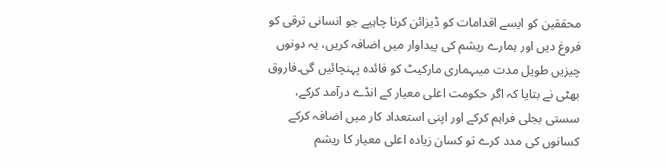محققین کو ایسے اقدامات کو ڈیزائن کرنا چاہیے جو انسانی ترقی کو فروغ دیں اور ہمارے ریشم کی پیداوار میں اضافہ کریں، یہ دونوں چیزیں طویل مدت میںہماری مارکیٹ کو فائدہ پہنچائیں گی۔فاروق بھٹی نے بتایا کہ اگر حکومت اعلی معیار کے انڈے درآمد کرکے، سستی بجلی فراہم کرکے اور اپنی استعداد کار میں اضافہ کرکے کسانوں کی مدد کرے تو کسان زیادہ اعلی معیار کا ریشم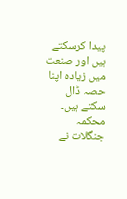پیدا کرسکتے ہیں اور صنعت میں زیادہ اپنا حصہ ڈال سکتے ہیں۔ محکمہ جنگلات نے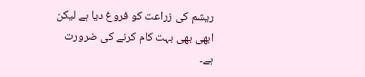ریشم کی زراعت کو فروغ دیا ہے لیکن ابھی بھی بہت کام کرنے کی ضرورت ہے۔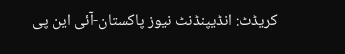کریڈٹ: انڈیپنڈنٹ نیوز پاکستان-آئی این پی